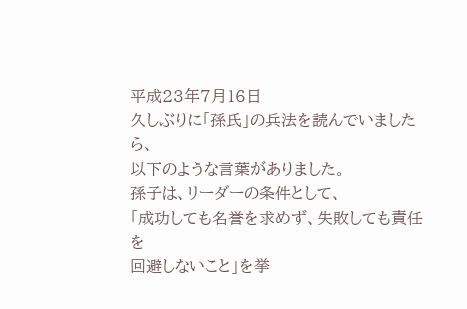平成23年7月16日
久しぶりに「孫氏」の兵法を読んでいましたら、
以下のような言葉がありました。
孫子は、リーダーの条件として、
「成功しても名誉を求めず、失敗しても責任を
回避しないこと」を挙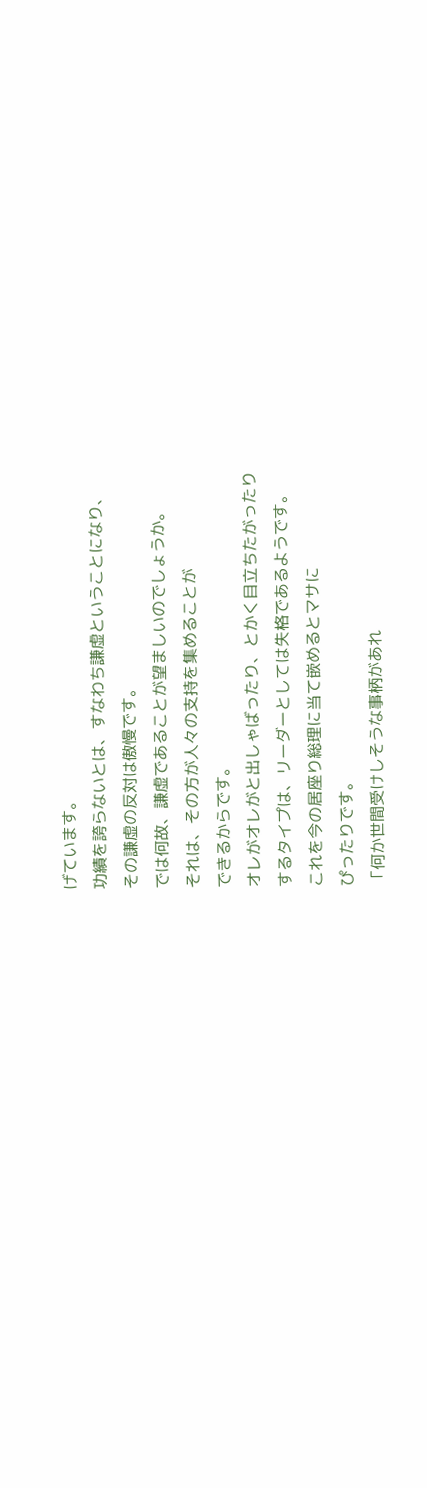げています。
功績を誇らないとは、すなわち謙虚ということになり、
その謙虚の反対は傲慢です。
では何故、謙虚であることが望ましいのでしょうか。
それは、その方が人々の支持を集めることが
できるからです。
オレがオレがと出しゃばったり、とかく目立ちたがったり
するタイプは、リーダーとしては失格であるようです。
これを今の居座り総理に当て嵌めるとマサに
ぴったりです。
「何か世間受けしそうな事柄があれ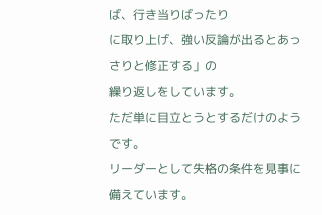ば、行き当りばったり
に取り上げ、強い反論が出るとあっさりと修正する」の
繰り返しをしています。
ただ単に目立とうとするだけのようです。
リーダーとして失格の条件を見事に備えています。